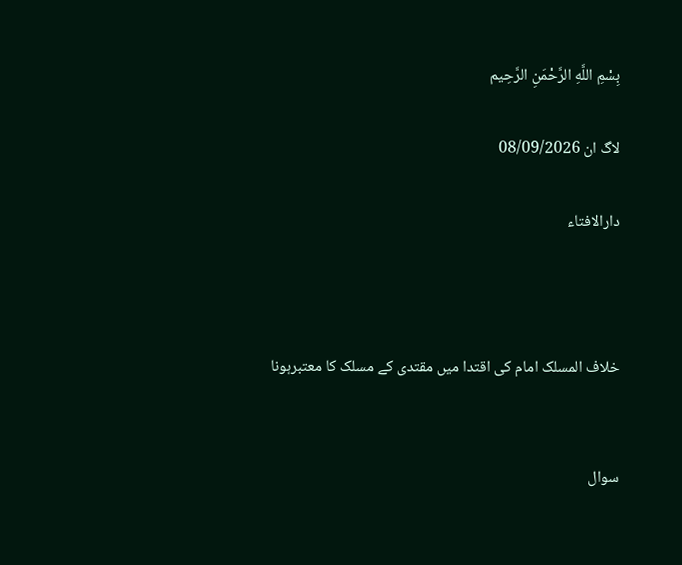بِسْمِ اللَّهِ الرَّحْمَنِ الرَّحِيم

لاگ ان 08/09/2026

دارالافتاء



خلاف المسلک امام کی اقتدا میں مقتدی کے مسلک کا معتبرہونا


سوال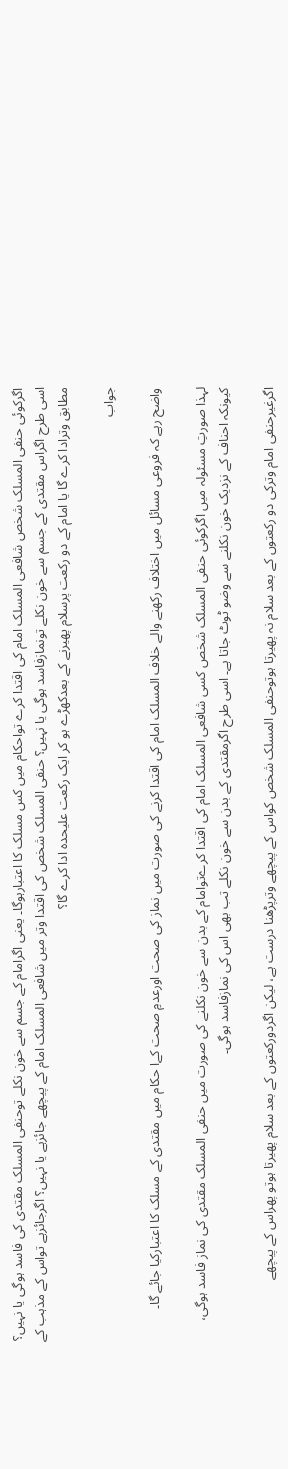اگرکوئی حنفی المسلک شخص شافعی المسلک امام کی اقتدا کرے تواحکام میں کس مسلک کا اعتبارہوگا۔ یعنی اگرامام کے جسم سے خون نکلے توحنفی المسلک مقتدی کی فاسد ہوگی یا نہیں؟ اسی طرح اگراس مقتدی کے جسم سے خون نکلے تونمازفاسد ہوگی یا نہیں؟ حنفی المسلک شخص کی اقتدا وتر میں شافعی المسلک امام کے پیچھے جائزہے یا نہیں؟ اگرجائزہے تواس کے مذہب کے مطابق وترادا کرے گا یا امام کے دو رکعت پرسلام پھیرنے کے بعدکھڑے ہو کر ایک رکعت علیحدہ ادا کرے گا؟

جواب

واضح رہے کہ فروعی مسائل میں اختلاف رکھنے والے خلاف المسلک امام کی اقتدا کرنے کی صورت میں نماز کی صحت اورعدمِ صحت کےا حکام میں مقتدی کے مسلک کا اعتبارکیا جائے گا۔

لہذا صورتِ مسئولہ میں اگرکوئی حنفی المسلک شخص کسی شافعی المسلک امام کی اقتدا کرےتوامام کے بدن سے خون نکلنے کی صورت میں حنفی المسلک مقتدی کی نماز فاسد ہوگی، کیونکہ احناف کے نزدیک خون نکلنے سے وضو ٹوٹ جاتا ہے۔ اسی طرح اگرمقتدی کے بدن سے خون نکلے تب بھی اس کی نمازفاسد ہوگی۔

اگرغیرحنفی امام وترکی دو رکعتوں کے بعد سلام نہ پھیرتا ہوتوحنفی المسلک شخص کواس کے پیچھے وترپڑھنا درست ہے، لیکن اگردورکعتوں کے بعد سلام پھیرتا ہوتو پھراس کے پیچھے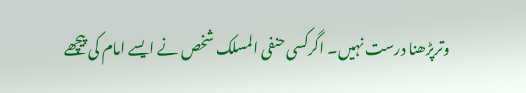وترپڑھنا درست نہیں۔ اگرکسی حنفی المسلک شخص نے ایسے امام کی پیچھے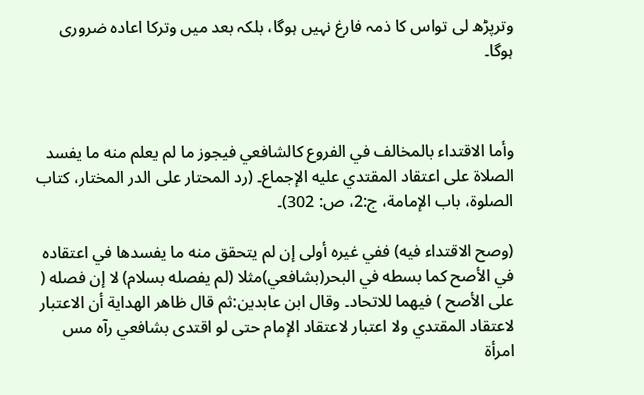وترپڑھ لی تواس کا ذمہ فارغ نہیں ہوگا، بلکہ بعد میں وترکا اعادہ ضروری ہوگا۔



وأما الاقتداء بالمخالف في الفروع كالشافعي فيجوز ما لم يعلم منه ما يفسد الصلاة على اعتقاد المقتدي عليه الإجماع۔ (رد المحتار علی الدر المختار، كتاب الصلوة، باب الإمامة، ج:2، ص: 302)۔

(وصح الاقتداء فيه) ففي غيره أولى إن لم يتحقق منه ما يفسدها في اعتقاده في الأصح كما بسطه في البحر(بشافعي)مثلا (لم يفصله بسلام) لا إن فصله ( على الأصح ) فيهما للاتحاد۔ وقال ابن عابدين:ثم قال ظاهر الهداية أن الاعتبار لاعتقاد المقتدي ولا اعتبار لاعتقاد الإمام حتى لو اقتدى بشافعي رآه مس امرأة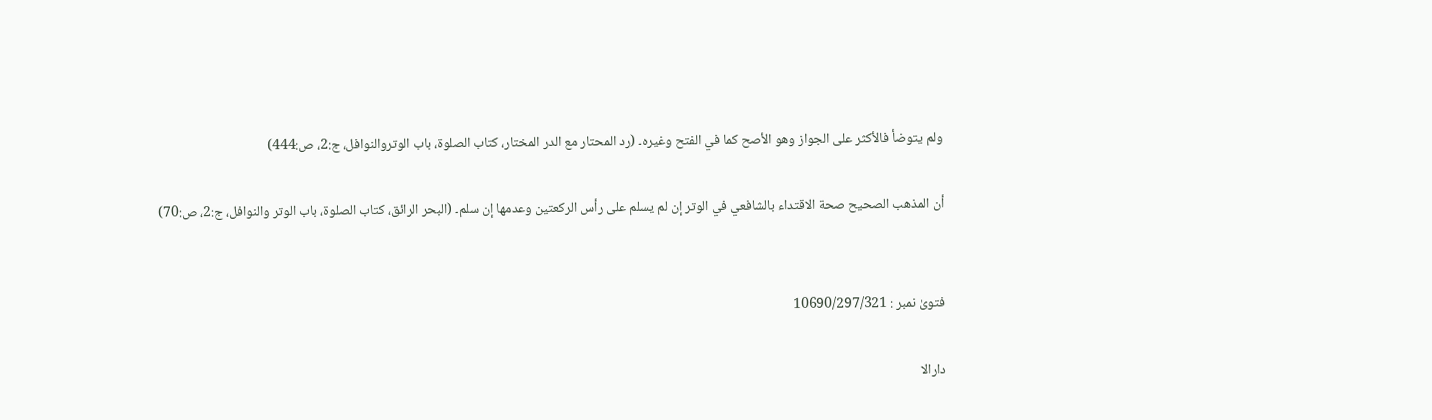ولم يتوضأ فالأكثر على الجواز وهو الأصح كما في الفتح وغيره۔ (رد المحتار مع الدر المختار، كتاب الصلوة، باب الوتروالنوافل، ج:2، ص:444)

أن المذهب الصحيح صحة الاقتداء بالشافعي في الوتر إن لم يسلم على رأس الركعتين وعدمها إن سلم۔ (البحر الرائق، كتاب الصلوة، باب الوتر والنوافل، ج:2، ص:70)


فتویٰ نمبر : 10690/297/321

دارالا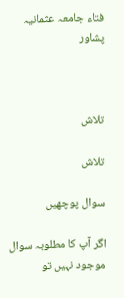فتاء جامعہ عثمانیہ پشاور



تلاش

تلاش

سوال پوچھیں

اگر آپ کا مطلوبہ سوال موجود نہیں تو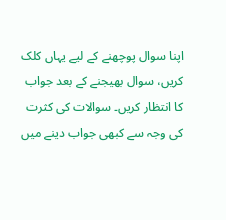اپنا سوال پوچھنے کے لیے یہاں کلک کریں، سوال بھیجنے کے بعد جواب کا انتظار کریں۔ سوالات کی کثرت کی وجہ سے کبھی جواب دینے میں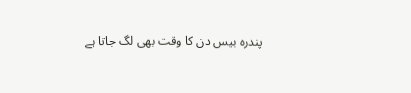پندرہ بیس دن کا وقت بھی لگ جاتا ہے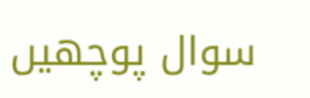سوال پوچھیں